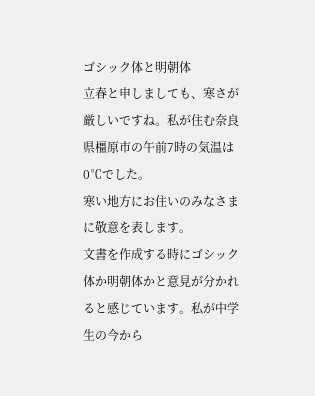ゴシック体と明朝体
立春と申しましても、寒さが厳しいですね。私が住む奈良県橿原市の午前7時の気温は0℃でした。
寒い地方にお住いのみなさまに敬意を表します。
文書を作成する時にゴシック体か明朝体かと意見が分かれると感じています。私が中学生の今から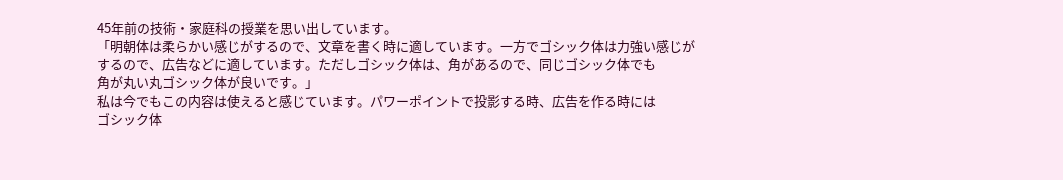45年前の技術・家庭科の授業を思い出しています。
「明朝体は柔らかい感じがするので、文章を書く時に適しています。一方でゴシック体は力強い感じが
するので、広告などに適しています。ただしゴシック体は、角があるので、同じゴシック体でも
角が丸い丸ゴシック体が良いです。」
私は今でもこの内容は使えると感じています。パワーポイントで投影する時、広告を作る時には
ゴシック体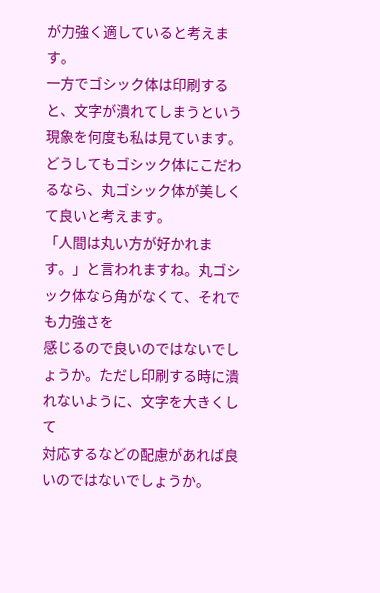が力強く適していると考えます。
一方でゴシック体は印刷すると、文字が潰れてしまうという現象を何度も私は見ています。
どうしてもゴシック体にこだわるなら、丸ゴシック体が美しくて良いと考えます。
「人間は丸い方が好かれます。」と言われますね。丸ゴシック体なら角がなくて、それでも力強さを
感じるので良いのではないでしょうか。ただし印刷する時に潰れないように、文字を大きくして
対応するなどの配慮があれば良いのではないでしょうか。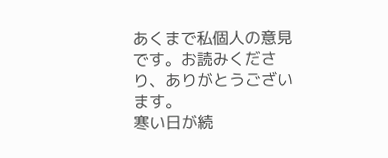あくまで私個人の意見です。お読みくださり、ありがとうございます。
寒い日が続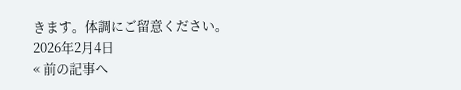きます。体調にご留意ください。
2026年2月4日
« 前の記事へ